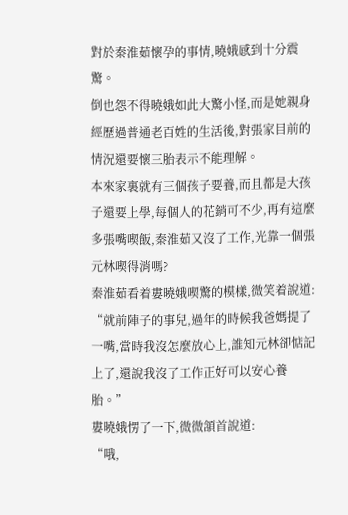對於秦淮茹懷孕的事情,曉娥感到十分震驚。
倒也怨不得曉娥如此大驚小怪,而是她親身經歷過普通老百姓的生活後,對張家目前的情況還要懷三胎表示不能理解。
本來家裏就有三個孩子要養,而且都是大孩子還要上學,每個人的花銷可不少,再有這麼多張嘴喫飯,秦淮茹又沒了工作,光靠一個張元林喫得消嗎?
秦淮茹看着婁曉娥喫驚的模樣,微笑着說道:
“就前陣子的事兒,過年的時候我爸媽提了一嘴,當時我沒怎麼放心上,誰知元林卻惦記上了,還說我沒了工作正好可以安心養胎。”
婁曉娥愣了一下,微微頷首說道:
“哦,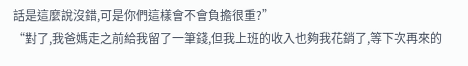話是這麼說沒錯,可是你們這樣會不會負擔很重?”
“對了,我爸媽走之前給我留了一筆錢,但我上班的收入也夠我花銷了,等下次再來的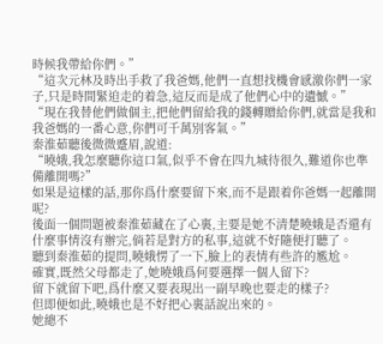時候我帶給你們。”
“這次元林及時出手救了我爸媽,他們一直想找機會感激你們一家子,只是時間緊迫走的着急,這反而是成了他們心中的遺憾。”
“現在我替他們做個主,把他們留給我的錢轉贈給你們,就當是我和我爸媽的一番心意,你們可千萬別客氣。”
秦淮茹聽後微微蹙眉,說道:
“曉娥,我怎麼聽你這口氣,似乎不會在四九城待很久,難道你也準備離開嗎?”
如果是這樣的話,那你爲什麼要留下來,而不是跟着你爸媽一起離開呢?
後面一個問題被秦淮茹藏在了心裏,主要是她不清楚曉娥是否還有什麼事情沒有辦完,倘若是對方的私事,這就不好隨便打聽了。
聽到秦淮茹的提問,曉娥愣了一下,臉上的表情有些許的尷尬。
確實,既然父母都走了,她曉娥爲何要選擇一個人留下?
留下就留下吧,爲什麼又要表現出一副早晚也要走的樣子?
但即便如此,曉娥也是不好把心裏話說出來的。
她總不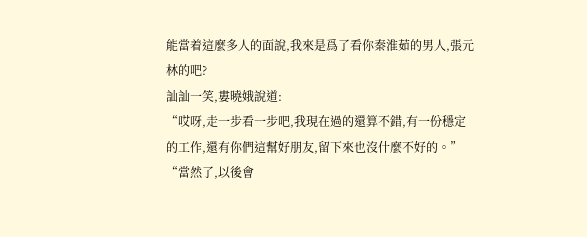能當着這麼多人的面說,我來是爲了看你秦淮茹的男人,張元林的吧?
訕訕一笑,婁曉娥說道:
“哎呀,走一步看一步吧,我現在過的還算不錯,有一份穩定的工作,還有你們這幫好朋友,留下來也沒什麼不好的。”
“當然了,以後會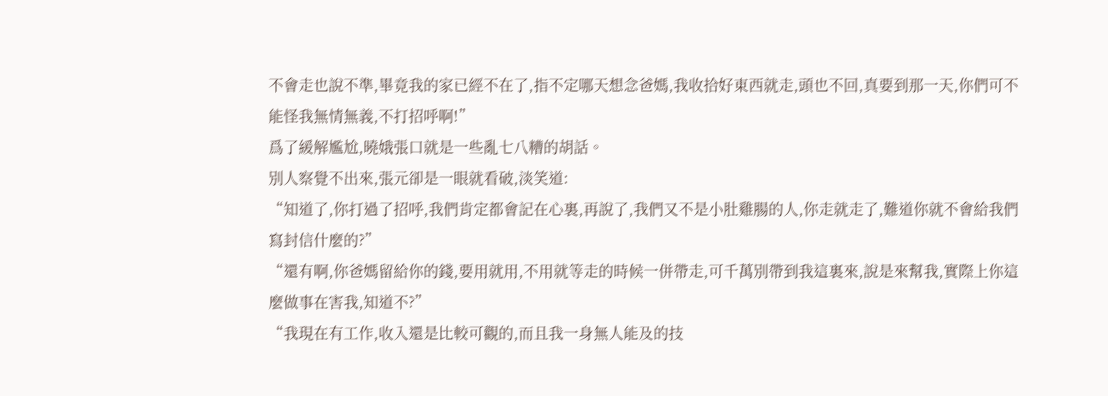不會走也說不準,畢竟我的家已經不在了,指不定哪天想念爸媽,我收拾好東西就走,頭也不回,真要到那一天,你們可不能怪我無情無義,不打招呼啊!”
爲了緩解尷尬,曉娥張口就是一些亂七八糟的胡話。
別人察覺不出來,張元卻是一眼就看破,淡笑道:
“知道了,你打過了招呼,我們肯定都會記在心裏,再說了,我們又不是小肚雞腸的人,你走就走了,難道你就不會給我們寫封信什麼的?”
“還有啊,你爸媽留給你的錢,要用就用,不用就等走的時候一併帶走,可千萬別帶到我這裏來,說是來幫我,實際上你這麼做事在害我,知道不?”
“我現在有工作,收入還是比較可觀的,而且我一身無人能及的技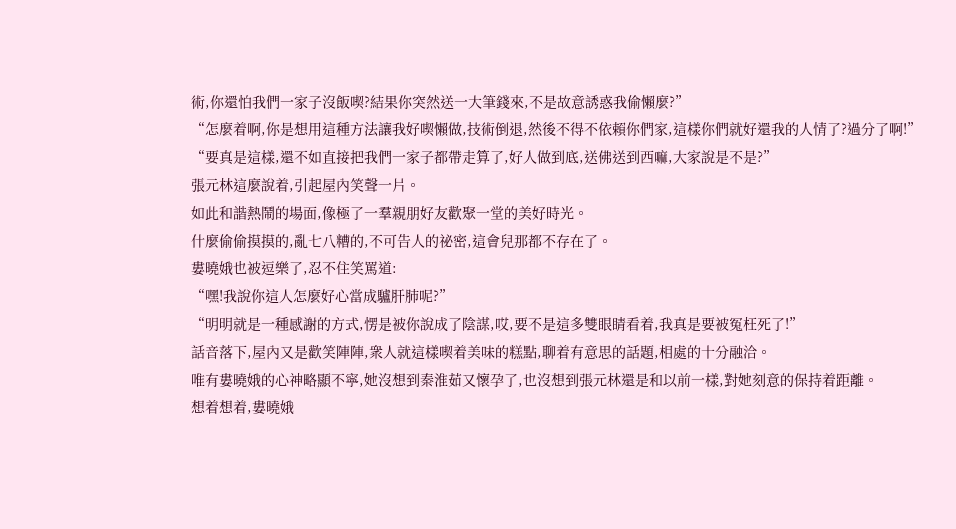術,你還怕我們一家子沒飯喫?結果你突然送一大筆錢來,不是故意誘惑我偷懶麼?”
“怎麼着啊,你是想用這種方法讓我好喫懶做,技術倒退,然後不得不依賴你們家,這樣你們就好還我的人情了?過分了啊!”
“要真是這樣,還不如直接把我們一家子都帶走算了,好人做到底,送佛送到西嘛,大家說是不是?”
張元林這麼說着,引起屋內笑聲一片。
如此和諧熱鬧的場面,像極了一羣親朋好友歡聚一堂的美好時光。
什麼偷偷摸摸的,亂七八糟的,不可告人的祕密,這會兒那都不存在了。
婁曉娥也被逗樂了,忍不住笑罵道:
“嘿!我說你這人怎麼好心當成驢肝肺呢?”
“明明就是一種感謝的方式,愣是被你說成了陰謀,哎,要不是這多雙眼睛看着,我真是要被冤枉死了!”
話音落下,屋內又是歡笑陣陣,衆人就這樣喫着美味的糕點,聊着有意思的話題,相處的十分融洽。
唯有婁曉娥的心神略顯不寧,她沒想到秦淮茹又懷孕了,也沒想到張元林還是和以前一樣,對她刻意的保持着距離。
想着想着,婁曉娥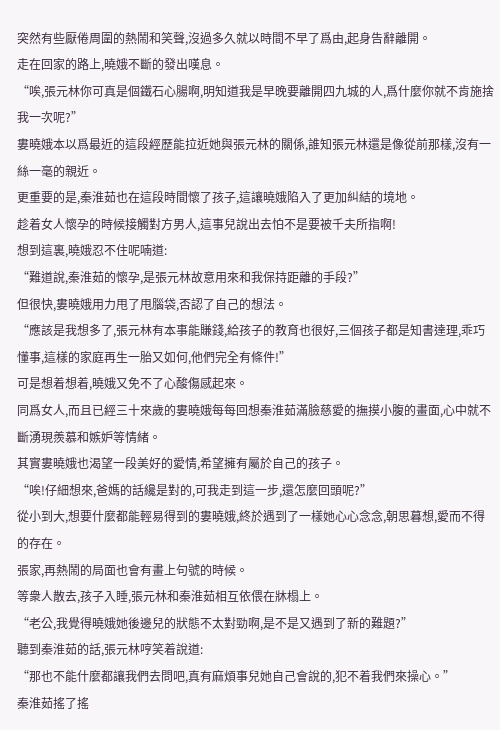突然有些厭倦周圍的熱鬧和笑聲,沒過多久就以時間不早了爲由,起身告辭離開。
走在回家的路上,曉娥不斷的發出嘆息。
“唉,張元林你可真是個鐵石心腸啊,明知道我是早晚要離開四九城的人,爲什麼你就不肯施捨我一次呢?”
婁曉娥本以爲最近的這段經歷能拉近她與張元林的關係,誰知張元林還是像從前那樣,沒有一絲一毫的親近。
更重要的是,秦淮茹也在這段時間懷了孩子,這讓曉娥陷入了更加糾結的境地。
趁着女人懷孕的時候接觸對方男人,這事兒說出去怕不是要被千夫所指啊!
想到這裏,曉娥忍不住呢喃道:
“難道說,秦淮茹的懷孕,是張元林故意用來和我保持距離的手段?”
但很快,婁曉娥用力甩了甩腦袋,否認了自己的想法。
“應該是我想多了,張元林有本事能賺錢,給孩子的教育也很好,三個孩子都是知書達理,乖巧懂事,這樣的家庭再生一胎又如何,他們完全有條件!”
可是想着想着,曉娥又免不了心酸傷感起來。
同爲女人,而且已經三十來歲的婁曉娥每每回想秦淮茹滿臉慈愛的撫摸小腹的畫面,心中就不斷湧現羨慕和嫉妒等情緒。
其實婁曉娥也渴望一段美好的愛情,希望擁有屬於自己的孩子。
“唉!仔細想來,爸媽的話纔是對的,可我走到這一步,還怎麼回頭呢?”
從小到大,想要什麼都能輕易得到的婁曉娥,終於遇到了一樣她心心念念,朝思暮想,愛而不得的存在。
張家,再熱鬧的局面也會有畫上句號的時候。
等衆人散去,孩子入睡,張元林和秦淮茹相互依偎在牀榻上。
“老公,我覺得曉娥她後邊兒的狀態不太對勁啊,是不是又遇到了新的難題?”
聽到秦淮茹的話,張元林哼笑着說道:
“那也不能什麼都讓我們去問吧,真有麻煩事兒她自己會說的,犯不着我們來操心。”
秦淮茹搖了搖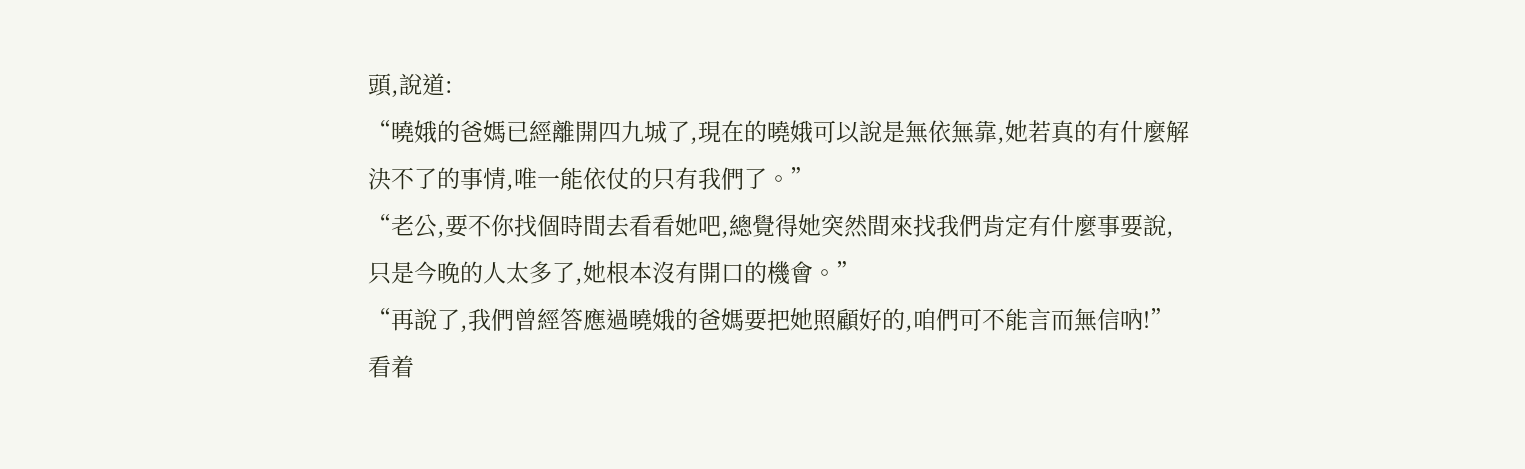頭,說道:
“曉娥的爸媽已經離開四九城了,現在的曉娥可以說是無依無靠,她若真的有什麼解決不了的事情,唯一能依仗的只有我們了。”
“老公,要不你找個時間去看看她吧,總覺得她突然間來找我們肯定有什麼事要說,只是今晚的人太多了,她根本沒有開口的機會。”
“再說了,我們曾經答應過曉娥的爸媽要把她照顧好的,咱們可不能言而無信吶!”
看着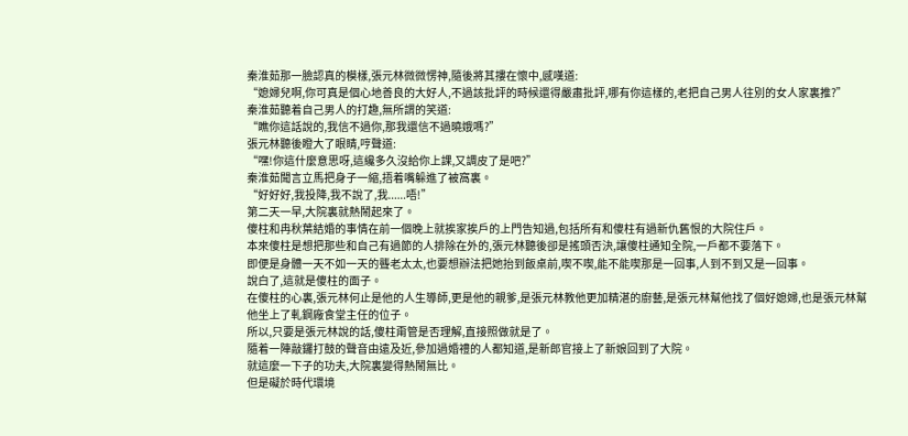秦淮茹那一臉認真的模樣,張元林微微愣神,隨後將其摟在懷中,感嘆道:
“媳婦兒啊,你可真是個心地善良的大好人,不過該批評的時候還得嚴肅批評,哪有你這樣的,老把自己男人往別的女人家裏推?”
秦淮茹聽着自己男人的打趣,無所謂的笑道:
“瞧你這話說的,我信不過你,那我還信不過曉娥嗎?”
張元林聽後瞪大了眼睛,哼聲道:
“嘿!你這什麼意思呀,這纔多久沒給你上課,又調皮了是吧?”
秦淮茹聞言立馬把身子一縮,捂着嘴躲進了被窩裏。
“好好好,我投降,我不說了,我......唔!”
第二天一早,大院裏就熱鬧起來了。
傻柱和冉秋葉結婚的事情在前一個晚上就挨家挨戶的上門告知過,包括所有和傻柱有過新仇舊恨的大院住戶。
本來傻柱是想把那些和自己有過節的人排除在外的,張元林聽後卻是搖頭否決,讓傻柱通知全院,一戶都不要落下。
即便是身體一天不如一天的聾老太太,也要想辦法把她抬到飯桌前,喫不喫,能不能喫那是一回事,人到不到又是一回事。
說白了,這就是傻柱的面子。
在傻柱的心裏,張元林何止是他的人生導師,更是他的親爹,是張元林教他更加精湛的廚藝,是張元林幫他找了個好媳婦,也是張元林幫他坐上了軋鋼廠食堂主任的位子。
所以,只要是張元林說的話,傻柱甭管是否理解,直接照做就是了。
隨着一陣敲鑼打鼓的聲音由遠及近,參加過婚禮的人都知道,是新郎官接上了新娘回到了大院。
就這麼一下子的功夫,大院裏變得熱鬧無比。
但是礙於時代環境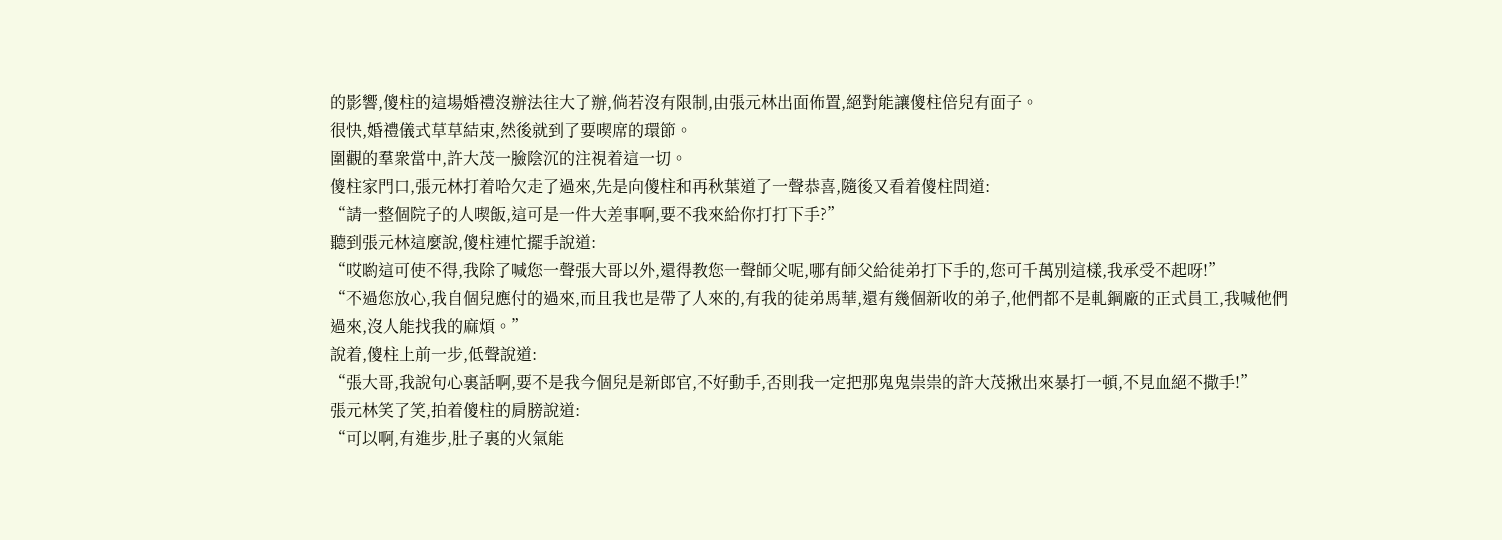的影響,傻柱的這場婚禮沒辦法往大了辦,倘若沒有限制,由張元林出面佈置,絕對能讓傻柱倍兒有面子。
很快,婚禮儀式草草結束,然後就到了要喫席的環節。
圍觀的羣衆當中,許大茂一臉陰沉的注視着這一切。
傻柱家門口,張元林打着哈欠走了過來,先是向傻柱和再秋葉道了一聲恭喜,隨後又看着傻柱問道:
“請一整個院子的人喫飯,這可是一件大差事啊,要不我來給你打打下手?”
聽到張元林這麼說,傻柱連忙擺手說道:
“哎喲這可使不得,我除了喊您一聲張大哥以外,還得教您一聲師父呢,哪有師父給徒弟打下手的,您可千萬別這樣,我承受不起呀!”
“不過您放心,我自個兒應付的過來,而且我也是帶了人來的,有我的徒弟馬華,還有幾個新收的弟子,他們都不是軋鋼廠的正式員工,我喊他們過來,沒人能找我的麻煩。”
說着,傻柱上前一步,低聲說道:
“張大哥,我說句心裏話啊,要不是我今個兒是新郎官,不好動手,否則我一定把那鬼鬼祟祟的許大茂揪出來暴打一頓,不見血絕不撒手!”
張元林笑了笑,拍着傻柱的肩膀說道:
“可以啊,有進步,肚子裏的火氣能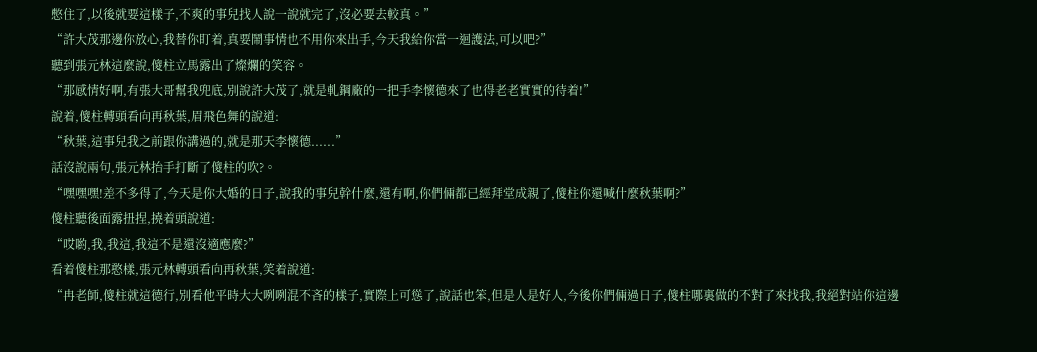憋住了,以後就要這樣子,不爽的事兒找人說一說就完了,沒必要去較真。”
“許大茂那邊你放心,我替你盯着,真要鬧事情也不用你來出手,今天我給你當一迴護法,可以吧?”
聽到張元林這麼說,傻柱立馬露出了燦爛的笑容。
“那感情好啊,有張大哥幫我兜底,別說許大茂了,就是軋鋼廠的一把手李懷德來了也得老老實實的待着!”
說着,傻柱轉頭看向再秋葉,眉飛色舞的說道:
“秋葉,這事兒我之前跟你講過的,就是那天李懷德......”
話沒說兩句,張元林抬手打斷了傻柱的吹?。
“嘿嘿嘿!差不多得了,今天是你大婚的日子,說我的事兒幹什麼,還有啊,你們倆都已經拜堂成親了,傻柱你還喊什麼秋葉啊?”
傻柱聽後面露扭捏,撓着頭說道:
“哎喲,我,我這,我這不是還沒適應麼?”
看着傻柱那憨樣,張元林轉頭看向再秋葉,笑着說道:
“冉老師,傻柱就這德行,別看他平時大大咧咧混不吝的樣子,實際上可慫了,說話也笨,但是人是好人,今後你們倆過日子,傻柱哪裏做的不對了來找我,我絕對站你這邊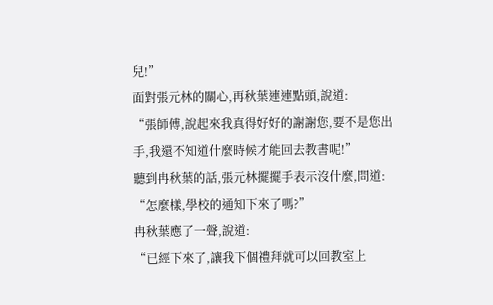兒!”
面對張元林的關心,再秋葉連連點頭,說道:
“張師傅,說起來我真得好好的謝謝您,要不是您出手,我還不知道什麼時候才能回去教書呢!”
聽到冉秋葉的話,張元林擺擺手表示沒什麼,問道:
“怎麼樣,學校的通知下來了嗎?”
冉秋葉應了一聲,說道:
“已經下來了,讓我下個禮拜就可以回教室上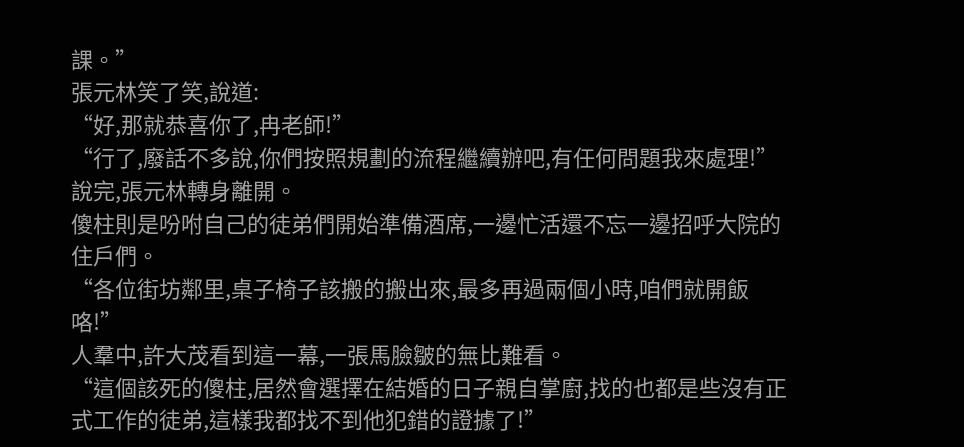課。”
張元林笑了笑,說道:
“好,那就恭喜你了,冉老師!”
“行了,廢話不多說,你們按照規劃的流程繼續辦吧,有任何問題我來處理!”
說完,張元林轉身離開。
傻柱則是吩咐自己的徒弟們開始準備酒席,一邊忙活還不忘一邊招呼大院的住戶們。
“各位街坊鄰里,桌子椅子該搬的搬出來,最多再過兩個小時,咱們就開飯咯!”
人羣中,許大茂看到這一幕,一張馬臉皺的無比難看。
“這個該死的傻柱,居然會選擇在結婚的日子親自掌廚,找的也都是些沒有正式工作的徒弟,這樣我都找不到他犯錯的證據了!”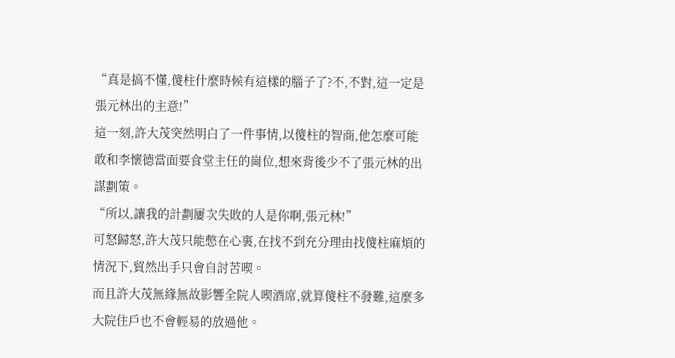“真是搞不懂,傻柱什麼時候有這樣的腦子了?不,不對,這一定是張元林出的主意!”
這一刻,許大茂突然明白了一件事情,以傻柱的智商,他怎麼可能敢和李懷德當面要食堂主任的崗位,想來背後少不了張元林的出謀劃策。
“所以,讓我的計劃屢次失敗的人是你啊,張元林!”
可怒歸怒,許大茂只能憋在心裏,在找不到充分理由找傻柱麻煩的情況下,貿然出手只會自討苦喫。
而且許大茂無緣無故影響全院人喫酒席,就算傻柱不發難,這麼多大院住戶也不會輕易的放過他。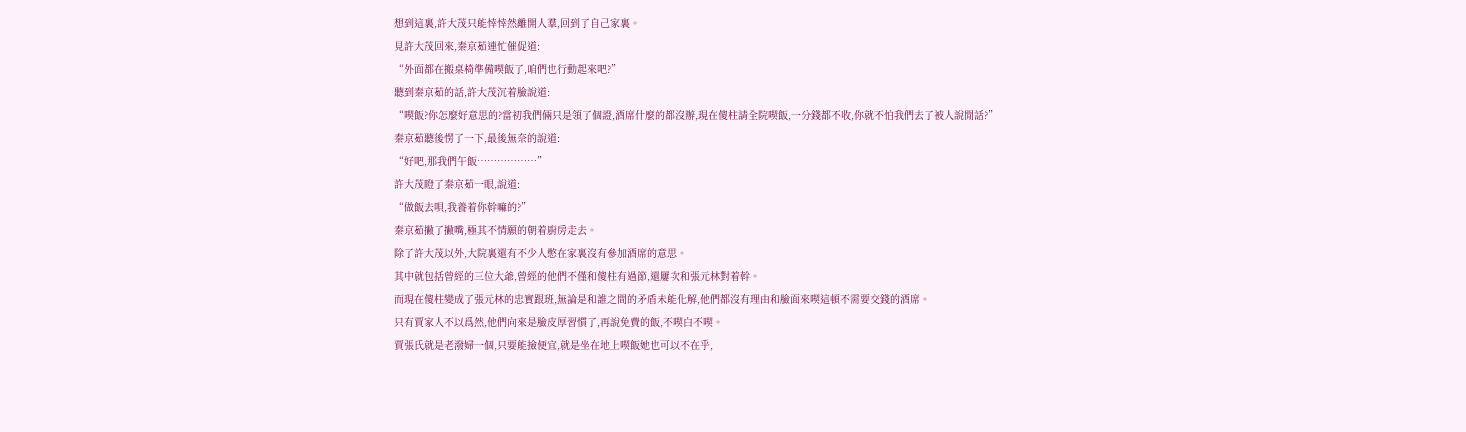想到這裏,許大茂只能悻悻然離開人羣,回到了自己家裏。
見許大茂回來,秦京茹連忙催促道:
“外面都在搬桌椅準備喫飯了,咱們也行動起來吧?”
聽到秦京茹的話,許大茂沉着臉說道:
“喫飯?你怎麼好意思的?當初我們倆只是領了個證,酒席什麼的都沒辦,現在傻柱請全院喫飯,一分錢都不收,你就不怕我們去了被人說閒話?”
秦京茹聽後愣了一下,最後無奈的說道:
“好吧,那我們午飯………………”
許大茂瞪了秦京茹一眼,說道:
“做飯去唄,我養着你幹嘛的?”
秦京茹撇了撇嘴,極其不情願的朝着廚房走去。
除了許大茂以外,大院裏還有不少人憋在家裏沒有參加酒席的意思。
其中就包括曾經的三位大爺,曾經的他們不僅和傻柱有過節,還屢次和張元林對着幹。
而現在傻柱變成了張元林的忠實跟班,無論是和誰之間的矛盾未能化解,他們都沒有理由和臉面來喫這頓不需要交錢的酒席。
只有賈家人不以爲然,他們向來是臉皮厚習慣了,再說免費的飯,不喫白不喫。
賈張氏就是老潑婦一個,只要能撿便宜,就是坐在地上喫飯她也可以不在乎,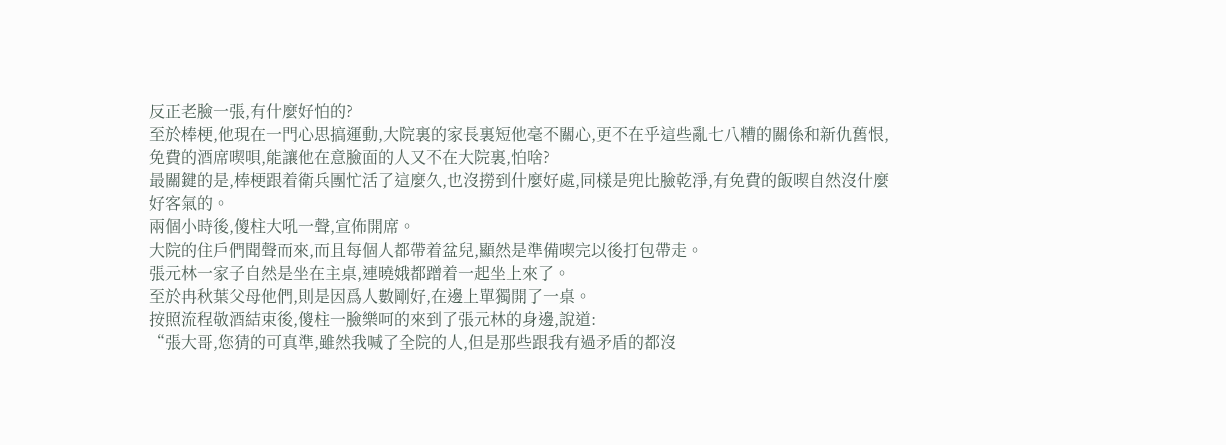反正老臉一張,有什麼好怕的?
至於棒梗,他現在一門心思搞運動,大院裏的家長裏短他毫不關心,更不在乎這些亂七八糟的關係和新仇舊恨,免費的酒席喫唄,能讓他在意臉面的人又不在大院裏,怕啥?
最關鍵的是,棒梗跟着衛兵團忙活了這麼久,也沒撈到什麼好處,同樣是兜比臉乾淨,有免費的飯喫自然沒什麼好客氣的。
兩個小時後,傻柱大吼一聲,宣佈開席。
大院的住戶們聞聲而來,而且每個人都帶着盆兒,顯然是準備喫完以後打包帶走。
張元林一家子自然是坐在主桌,連曉娥都蹭着一起坐上來了。
至於冉秋葉父母他們,則是因爲人數剛好,在邊上單獨開了一桌。
按照流程敬酒結束後,傻柱一臉樂呵的來到了張元林的身邊,說道:
“張大哥,您猜的可真準,雖然我喊了全院的人,但是那些跟我有過矛盾的都沒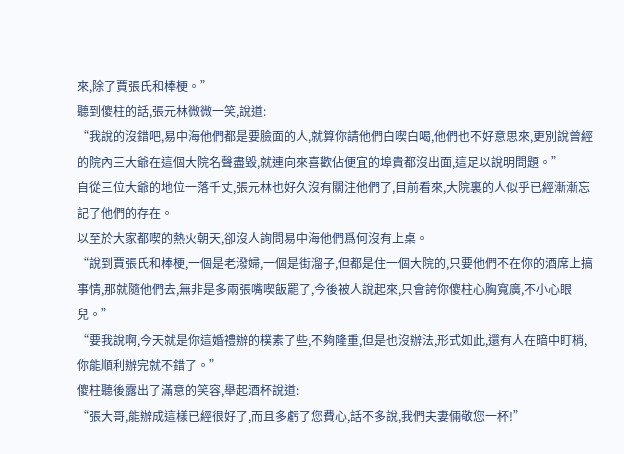來,除了賈張氏和棒梗。”
聽到傻柱的話,張元林微微一笑,說道:
“我說的沒錯吧,易中海他們都是要臉面的人,就算你請他們白喫白喝,他們也不好意思來,更別說曾經的院內三大爺在這個大院名聲盡毀,就連向來喜歡佔便宜的埠貴都沒出面,這足以說明問題。”
自從三位大爺的地位一落千丈,張元林也好久沒有關注他們了,目前看來,大院裏的人似乎已經漸漸忘記了他們的存在。
以至於大家都喫的熱火朝天,卻沒人詢問易中海他們爲何沒有上桌。
“說到賈張氏和棒梗,一個是老潑婦,一個是街溜子,但都是住一個大院的,只要他們不在你的酒席上搞事情,那就隨他們去,無非是多兩張嘴喫飯罷了,今後被人說起來,只會誇你傻柱心胸寬廣,不小心眼兒。”
“要我說啊,今天就是你這婚禮辦的樸素了些,不夠隆重,但是也沒辦法,形式如此,還有人在暗中盯梢,你能順利辦完就不錯了。”
傻柱聽後露出了滿意的笑容,舉起酒杯說道:
“張大哥,能辦成這樣已經很好了,而且多虧了您費心,話不多說,我們夫妻倆敬您一杯!”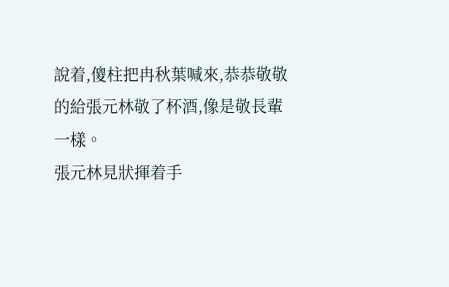說着,傻柱把冉秋葉喊來,恭恭敬敬的給張元林敬了杯酒,像是敬長輩一樣。
張元林見狀揮着手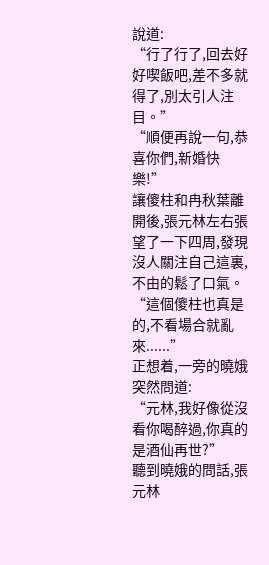說道:
“行了行了,回去好好喫飯吧,差不多就得了,別太引人注目。”
“順便再說一句,恭喜你們,新婚快樂!”
讓傻柱和冉秋葉離開後,張元林左右張望了一下四周,發現沒人關注自己這裏,不由的鬆了口氣。
“這個傻柱也真是的,不看場合就亂來......”
正想着,一旁的曉娥突然問道:
“元林,我好像從沒看你喝醉過,你真的是酒仙再世?”
聽到曉娥的問話,張元林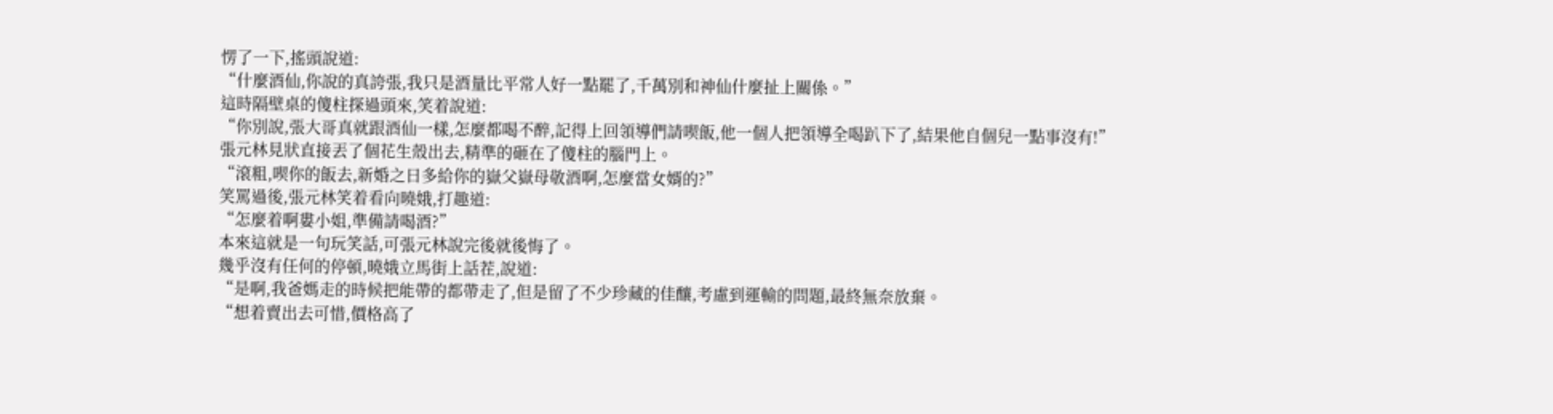愣了一下,搖頭說道:
“什麼酒仙,你說的真誇張,我只是酒量比平常人好一點罷了,千萬別和神仙什麼扯上關係。”
這時隔壁桌的傻柱探過頭來,笑着說道:
“你別說,張大哥真就跟酒仙一樣,怎麼都喝不醉,記得上回領導們請喫飯,他一個人把領導全喝趴下了,結果他自個兒一點事沒有!”
張元林見狀直接丟了個花生殼出去,精準的砸在了傻柱的腦門上。
“滾粗,喫你的飯去,新婚之日多給你的嶽父嶽母敬酒啊,怎麼當女婿的?”
笑罵過後,張元林笑着看向曉娥,打趣道:
“怎麼着啊婁小姐,準備請喝酒?”
本來這就是一句玩笑話,可張元林說完後就後悔了。
幾乎沒有任何的停頓,曉娥立馬街上話茬,說道:
“是啊,我爸媽走的時候把能帶的都帶走了,但是留了不少珍藏的佳釀,考慮到運輸的問題,最終無奈放棄。
“想着賣出去可惜,價格高了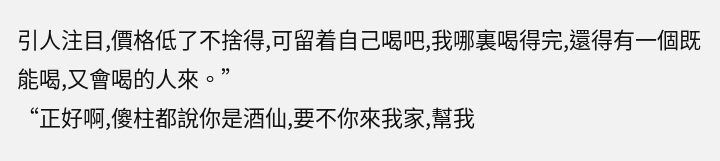引人注目,價格低了不捨得,可留着自己喝吧,我哪裏喝得完,還得有一個既能喝,又會喝的人來。”
“正好啊,傻柱都說你是酒仙,要不你來我家,幫我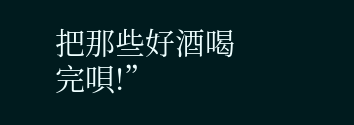把那些好酒喝完唄!”